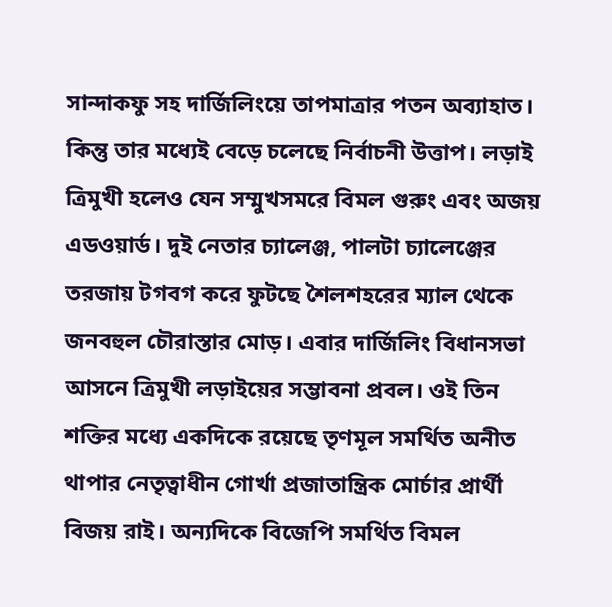সান্দাকফু সহ দার্জিলিংয়ে তাপমাত্রার পতন অব্যাহাত। কিন্তু তার মধ্যেই বেড়ে চলেছে নির্বাচনী উত্তাপ। লড়াই ত্রিমুখী হলেও যেন সম্মুখসমরে বিমল গুরুং এবং অজয় এডওয়ার্ড। দুই নেতার চ্যালেঞ্জ, পালটা চ্যালেঞ্জের তরজায় টগবগ করে ফুটছে শৈলশহরের ম্যাল থেকে জনবহুল চৌরাস্তার মোড়। এবার দার্জিলিং বিধানসভা আসনে ত্রিমুখী লড়াইয়ের সম্ভাবনা প্রবল। ওই তিন শক্তির মধ্যে একদিকে রয়েছে তৃণমূল সমর্থিত অনীত থাপার নেতৃত্বাধীন গোর্খা প্রজাতান্ত্রিক মোর্চার প্রার্থী বিজয় রাই। অন্যদিকে বিজেপি সমর্থিত বিমল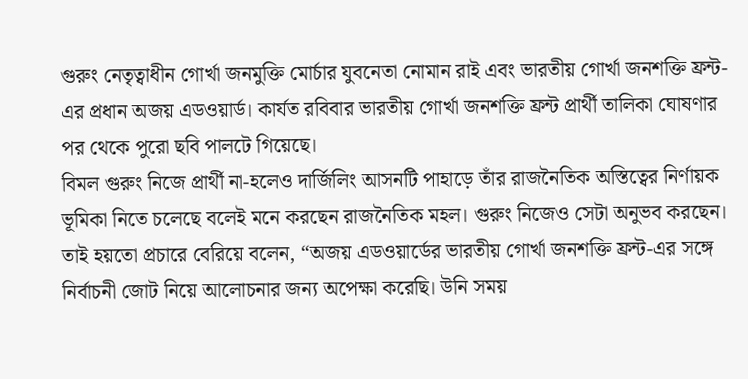গুরুং নেতৃত্বাধীন গোর্খা জনমুক্তি মোর্চার যুবনেতা নোমান রাই এবং ভারতীয় গোর্খা জনশক্তি ফ্রন্ট-এর প্রধান অজয় এডওয়ার্ড। কার্যত রবিবার ভারতীয় গোর্খা জনশক্তি ফ্রন্ট প্রার্থী তালিকা ঘোষণার পর থেকে পুরো ছবি পালটে গিয়েছে।
বিমল গুরুং নিজে প্রার্থী না-হলেও দার্জিলিং আসনটি পাহাড়ে তাঁর রাজনৈতিক অস্তিত্বের নির্ণায়ক ভূমিকা নিতে চলেছে বলেই মনে করছেন রাজনৈতিক মহল। গুরুং নিজেও সেটা অনুভব করছেন। তাই হয়তো প্রচারে বেরিয়ে বলেন, “অজয় এডওয়ার্ডের ভারতীয় গোর্খা জনশক্তি ফ্রন্ট-এর সঙ্গে নির্বাচনী জোট নিয়ে আলোচনার জন্য অপেক্ষা করেছি। উনি সময়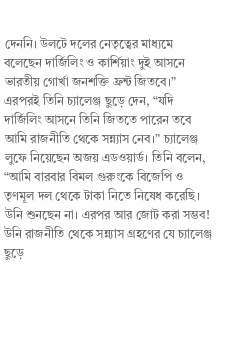দেননি। উলটে দলের নেতৃত্বের মাধ্যমে বলেছেন দার্জিলিং ও কার্শিয়াং দুই আসনে ভারতীয় গোর্খা জনশক্তি ফ্রন্ট জিতবে।” এরপরই তিনি চ্যালেঞ্জ ছুড়ে দেন, “যদি দার্জিলিং আসনে তিনি জিততে পারেন তবে আমি রাজনীতি থেকে সন্ন্যাস নেব।” চ্যালেঞ্জ লুফে নিয়েছেন অজয় এডওয়ার্ড। তিনি বলেন, “আমি বারবার বিমল গুরুংকে বিজেপি ও তৃণমূল দল থেকে টাকা নিতে নিষেধ করেছি। উনি শুনছেন না। এরপর আর জোট করা সম্ভব! উনি রাজনীতি থেকে সন্ন্যাস গ্রহণের যে চ্যালেঞ্জ ছুড়ে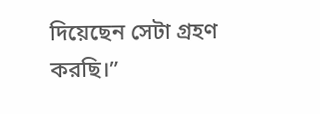দিয়েছেন সেটা গ্রহণ করছি।”